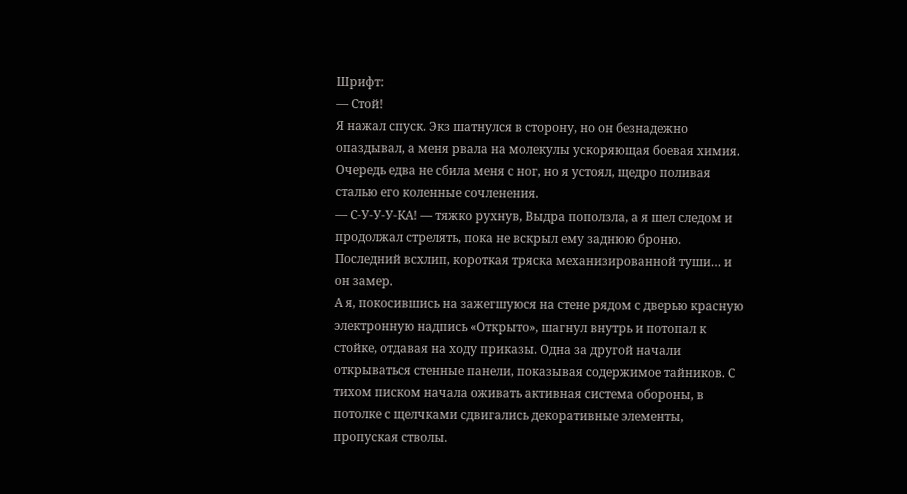Шрифт:
— Стой!
Я нажал спуск. Экз шатнулся в сторону, но он безнадежно опаздывал, а меня рвала на молекулы ускоряющая боевая химия. Очередь едва не сбила меня с ног, но я устоял, щедро поливая сталью его коленные сочленения.
— С-У-У-У-КА! — тяжко рухнув, Выдра поползла, а я шел следом и продолжал стрелять, пока не вскрыл ему заднюю броню.
Последний всхлип, короткая тряска механизированной туши… и он замер.
А я, покосившись на зажегшуюся на стене рядом с дверью красную электронную надпись «Открыто», шагнул внутрь и потопал к стойке, отдавая на ходу приказы. Одна за другой начали открываться стенные панели, показывая содержимое тайников. С тихом писком начала оживать активная система обороны, в потолке с щелчками сдвигались декоративные элементы, пропуская стволы.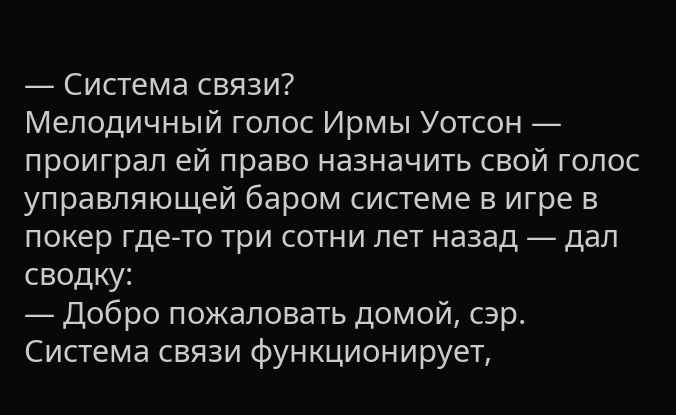— Система связи?
Мелодичный голос Ирмы Уотсон — проиграл ей право назначить свой голос управляющей баром системе в игре в покер где-то три сотни лет назад — дал сводку:
— Добро пожаловать домой, сэр. Система связи функционирует,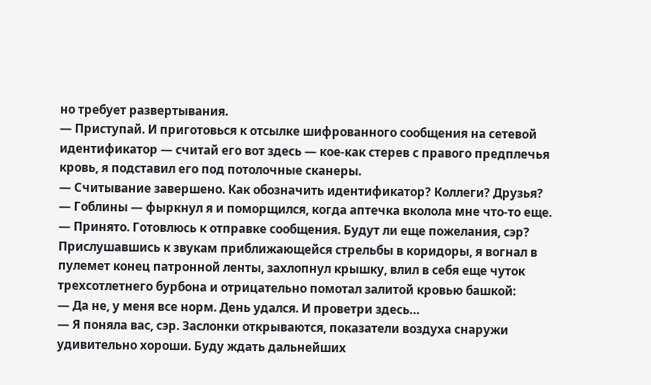но требует развертывания.
— Приступай. И приготовься к отсылке шифрованного сообщения на сетевой идентификатор — считай его вот здесь — кое-как стерев с правого предплечья кровь, я подставил его под потолочные сканеры.
— Считывание завершено. Как обозначить идентификатор? Коллеги? Друзья?
— Гоблины — фыркнул я и поморщился, когда аптечка вколола мне что-то еще.
— Принято. Готовлюсь к отправке сообщения. Будут ли еще пожелания, сэр?
Прислушавшись к звукам приближающейся стрельбы в коридоры, я вогнал в пулемет конец патронной ленты, захлопнул крышку, влил в себя еще чуток трехсотлетнего бурбона и отрицательно помотал залитой кровью башкой:
— Да не, у меня все норм. День удался. И проветри здесь…
— Я поняла вас, сэр. Заслонки открываются, показатели воздуха снаружи удивительно хороши. Буду ждать дальнейших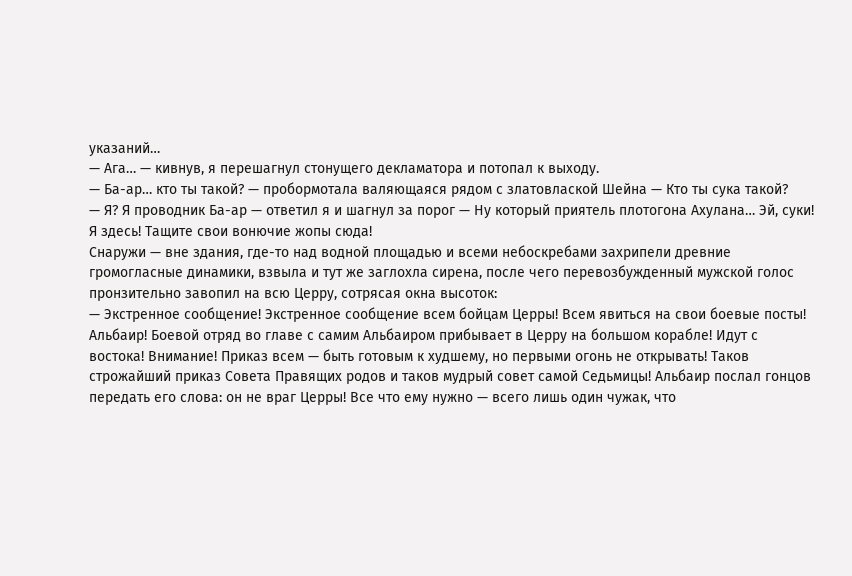указаний…
— Ага… — кивнув, я перешагнул стонущего декламатора и потопал к выходу.
— Ба-ар… кто ты такой? — пробормотала валяющаяся рядом с златовлаской Шейна — Кто ты сука такой?
— Я? Я проводник Ба-ар — ответил я и шагнул за порог — Ну который приятель плотогона Ахулана… Эй, суки! Я здесь! Тащите свои вонючие жопы сюда!
Снаружи — вне здания, где-то над водной площадью и всеми небоскребами захрипели древние громогласные динамики, взвыла и тут же заглохла сирена, после чего перевозбужденный мужской голос пронзительно завопил на всю Церру, сотрясая окна высоток:
— Экстренное сообщение! Экстренное сообщение всем бойцам Церры! Всем явиться на свои боевые посты! Альбаир! Боевой отряд во главе с самим Альбаиром прибывает в Церру на большом корабле! Идут с востока! Внимание! Приказ всем — быть готовым к худшему, но первыми огонь не открывать! Таков строжайший приказ Совета Правящих родов и таков мудрый совет самой Седьмицы! Альбаир послал гонцов передать его слова: он не враг Церры! Все что ему нужно — всего лишь один чужак, что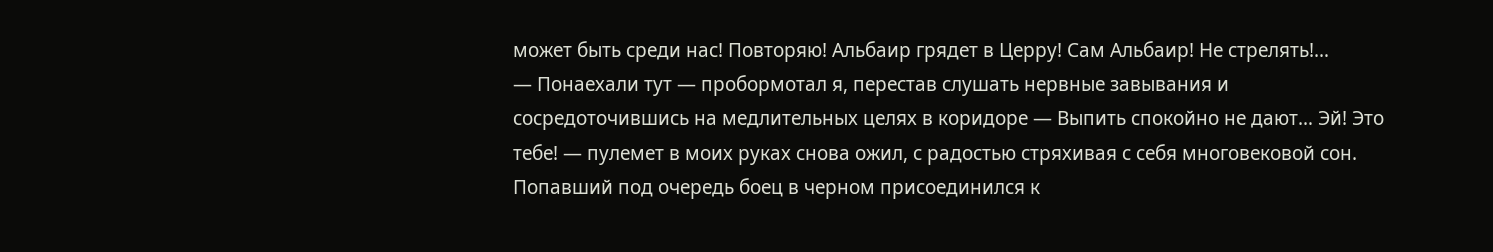может быть среди нас! Повторяю! Альбаир грядет в Церру! Сам Альбаир! Не стрелять!…
— Понаехали тут — пробормотал я, перестав слушать нервные завывания и сосредоточившись на медлительных целях в коридоре — Выпить спокойно не дают… Эй! Это тебе! — пулемет в моих руках снова ожил, с радостью стряхивая с себя многовековой сон.
Попавший под очередь боец в черном присоединился к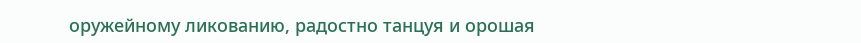оружейному ликованию, радостно танцуя и орошая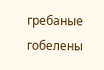гребаные гобелены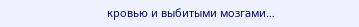кровью и выбитыми мозгами…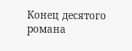Конец десятого романа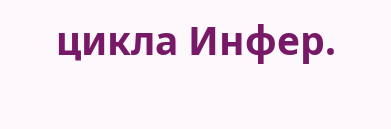цикла Инфер.